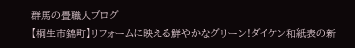群馬の畳職人ブログ
【桐生市錦町】リフォームに映える鮮やかなグリーン!ダイケン和紙表の新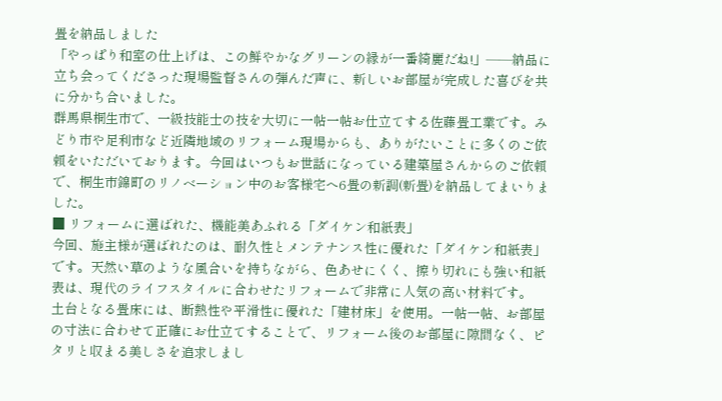畳を納品しました
「やっぱり和室の仕上げは、この鮮やかなグリーンの縁が一番綺麗だね!」――納品に立ち会ってくださった現場監督さんの弾んだ声に、新しいお部屋が完成した喜びを共に分かち合いました。
群馬県桐生市で、一級技能士の技を大切に一帖一帖お仕立てする佐藤畳工業です。みどり市や足利市など近隣地域のリフォーム現場からも、ありがたいことに多くのご依頼をいただいております。今回はいつもお世話になっている建築屋さんからのご依頼で、桐生市錦町のリノベーション中のお客様宅へ6畳の新調(新畳)を納品してまいりました。
■ リフォームに選ばれた、機能美あふれる「ダイケン和紙表」
今回、施主様が選ばれたのは、耐久性とメンテナンス性に優れた「ダイケン和紙表」です。天然い草のような風合いを持ちながら、色あせにくく、擦り切れにも強い和紙表は、現代のライフスタイルに合わせたリフォームで非常に人気の高い材料です。
土台となる畳床には、断熱性や平滑性に優れた「建材床」を使用。一帖一帖、お部屋の寸法に合わせて正確にお仕立てすることで、リフォーム後のお部屋に隙間なく、ピタリと収まる美しさを追求しまし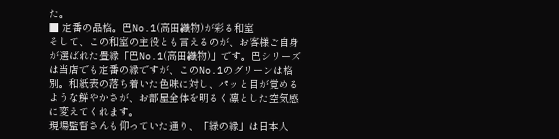た。
■ 定番の品格。巴No.1(高田織物)が彩る和室
そして、この和室の主役とも言えるのが、お客様ご自身が選ばれた畳縁「巴No.1(高田織物)」です。巴シリーズは当店でも定番の縁ですが、このNo.1のグリーンは格別。和紙表の落ち着いた色味に対し、パッと目が覚めるような鮮やかさが、お部屋全体を明るく凛とした空気感に変えてくれます。
現場監督さんも仰っていた通り、「緑の縁」は日本人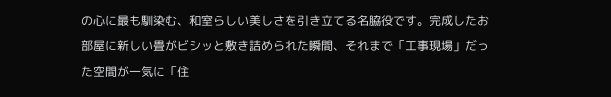の心に最も馴染む、和室らしい美しさを引き立てる名脇役です。完成したお部屋に新しい畳がビシッと敷き詰められた瞬間、それまで「工事現場」だった空間が一気に「住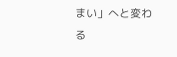まい」へと変わる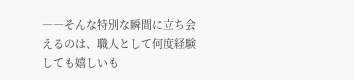――そんな特別な瞬間に立ち会えるのは、職人として何度経験しても嬉しいも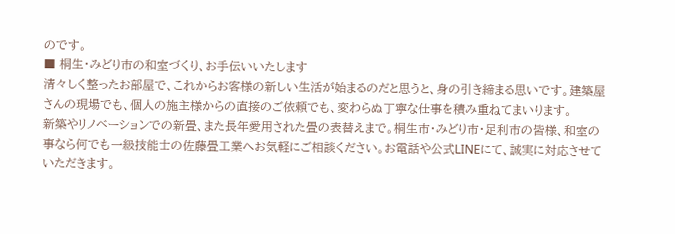のです。
■ 桐生・みどり市の和室づくり、お手伝いいたします
清々しく整ったお部屋で、これからお客様の新しい生活が始まるのだと思うと、身の引き締まる思いです。建築屋さんの現場でも、個人の施主様からの直接のご依頼でも、変わらぬ丁寧な仕事を積み重ねてまいります。
新築やリノベーションでの新畳、また長年愛用された畳の表替えまで。桐生市・みどり市・足利市の皆様、和室の事なら何でも一級技能士の佐藤畳工業へお気軽にご相談ください。お電話や公式LINEにて、誠実に対応させていただきます。